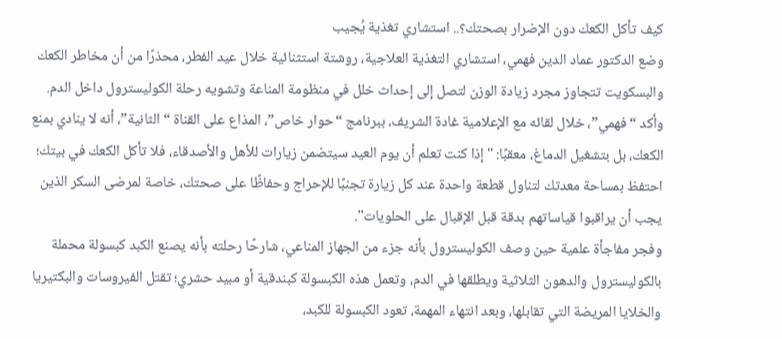كيف تأكل الكعك دون الإضرار بصحتك؟.. استشاري تغذية يُجيب
وضع الدكتور عماد الدين فهمي، استشاري التغذية العلاجية، روشتة استثنائية خلال عيد الفطر، محذرًا من أن مخاطر الكعك والبسكويت تتجاوز مجرد زيادة الوزن لتصل إلى إحداث خلل في منظومة المناعة وتشويه رحلة الكوليسترول داخل الدم.
وأكد “فهمي”، خلال لقائه مع الإعلامية غادة الشريف، ببرنامج “حوار خاص”، المذاع على القناة “الثانية”، أنه لا ينادي بمنع الكعك، بل بتشغيل الدماغ، معقبًا: "إذا كنت تعلم أن يوم العيد سيتضمن زيارات للأهل والأصدقاء، فلا تأكل الكعك في بيتك؛ احتفظ بمساحة معدتك لتناول قطعة واحدة عند كل زيارة تجنبًا للإحراج وحفاظًا على صحتك، خاصة لمرضى السكر الذين يجب أن يراقبوا قياساتهم بدقة قبل الإقبال على الحلويات".
وفجر مفاجأة علمية حين وصف الكوليسترول بأنه جزء من الجهاز المناعي، شارحًا رحلته بأنه يصنع الكبد كبسولة محملة بالكوليسترول والدهون الثلاثية ويطلقها في الدم، وتعمل هذه الكبسولة كبندقية أو مبيد حشري؛ تقتل الفيروسات والبكتيريا والخلايا المريضة التي تقابلها، وبعد انتهاء المهمة، تعود الكبسولة للكبد،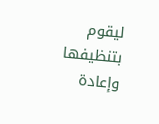ليقوم بتنظيفها وإعادة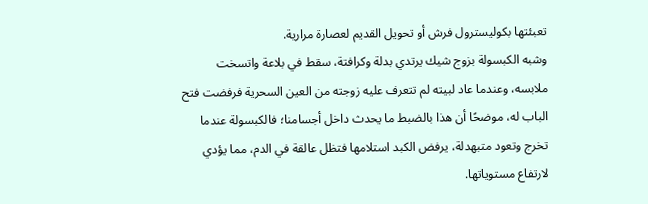تعبئتها بكوليسترول فرش أو تحويل القديم لعصارة مرارية.
وشبه الكبسولة بزوج شيك يرتدي بدلة وكرافتة، سقط في بلاعة واتسخت ملابسه، وعندما عاد لبيته لم تتعرف عليه زوجته من العين السحرية فرفضت فتح الباب له، موضحًا أن هذا بالضبط ما يحدث داخل أجسامنا؛ فالكبسولة عندما تخرج وتعود متبهدلة، يرفض الكبد استلامها فتظل عالقة في الدم، مما يؤدي لارتفاع مستوياتها.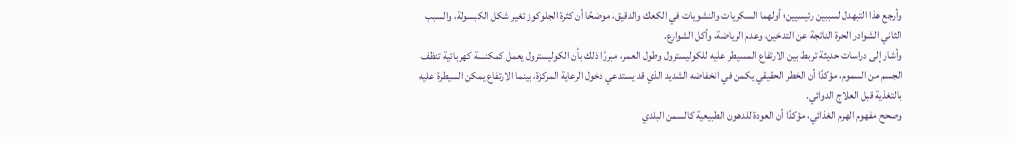وأرجع هذا التبهدل لسببين رئيسيين؛ أولهما السكريات والنشويات في الكعك والدقيق، موضحًا أن كثرة الجلوكوز تغير شكل الكبسولة، والسبب الثاني الشوادر الحرة الناتجة عن التدخين، وعدم الرياضة، وأكل الشوارع.
وأشار إلى دراسات حديثة تربط بين الارتفاع المسيطر عليه للكوليسترول وطول العمر، مبررًا ذلك بأن الكوليسترول يعمل كمكنسة كهربائية تنظف الجسم من السموم، مؤكدًا أن الخطر الحقيقي يكمن في انخفاضه الشديد الذي قد يستدعي دخول الرعاية المركزة، بينما الارتفاع يمكن السيطرة عليه بالتغذية قبل العلاج الدوائي.
وصحح مفهوم الهرم الغذائي، مؤكدًا أن العودة للدهون الطبيعية كالسمن البلدي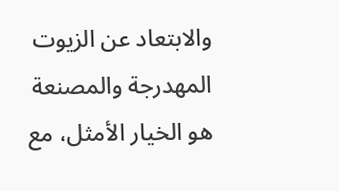والابتعاد عن الزيوت المهدرجة والمصنعة هو الخيار الأمثل، مع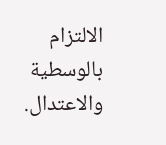الالتزام بالوسطية والاعتدال.